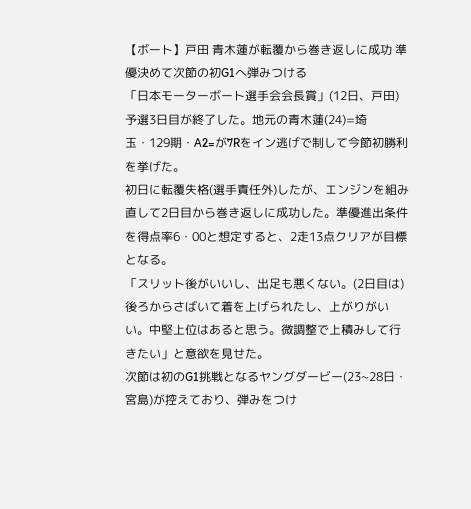【ボート】戸田 青木蓮が転覆から巻き返しに成功 準優決めて次節の初G1へ弾みつける
「日本モーターボート選手会会長賞」(12日、戸田)
予選3日目が終了した。地元の青木蓮(24)=埼玉・129期・A2=が7Rをイン逃げで制して今節初勝利を挙げた。
初日に転覆失格(選手責任外)したが、エンジンを組み直して2日目から巻き返しに成功した。準優進出条件を得点率6・00と想定すると、2走13点クリアが目標となる。
「スリット後がいいし、出足も悪くない。(2日目は)後ろからさばいて着を上げられたし、上がりがいい。中堅上位はあると思う。微調整で上積みして行きたい」と意欲を見せた。
次節は初のG1挑戦となるヤングダービー(23~28日・宮島)が控えており、弾みをつけ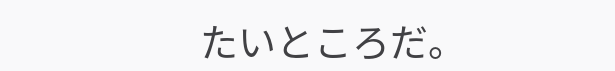たいところだ。